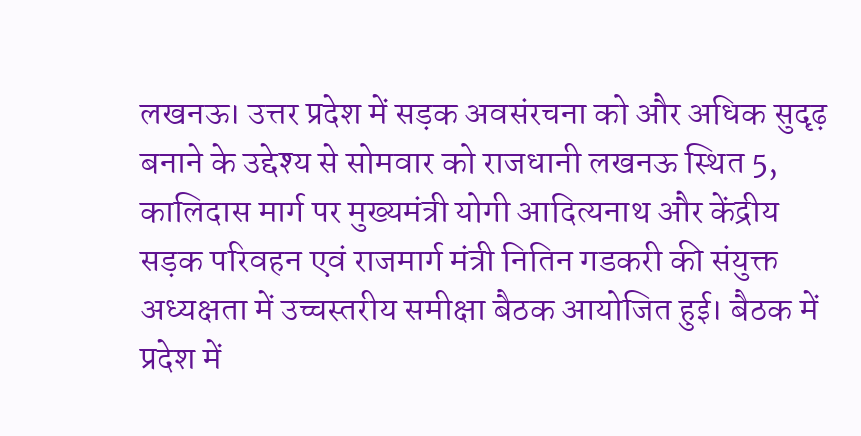लखनऊ। उत्तर प्रदेश में सड़क अवसंरचना को और अधिक सुदृढ़ बनाने के उद्देश्य से सोमवार को राजधानी लखनऊ स्थित 5, कालिदास मार्ग पर मुख्यमंत्री योगी आदित्यनाथ और केंद्रीय सड़क परिवहन एवं राजमार्ग मंत्री नितिन गडकरी की संयुक्त अध्यक्षता में उच्चस्तरीय समीक्षा बैठक आयोजित हुई। बैठक में प्रदेश में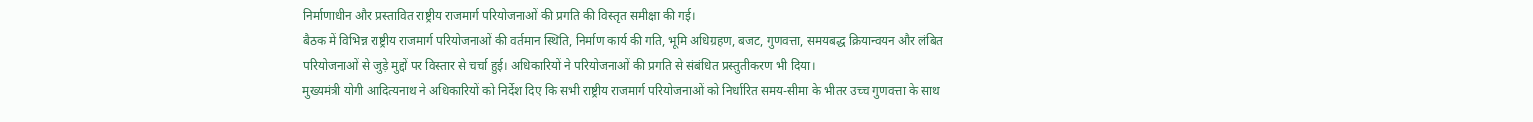निर्माणाधीन और प्रस्तावित राष्ट्रीय राजमार्ग परियोजनाओं की प्रगति की विस्तृत समीक्षा की गई।
बैठक में विभिन्न राष्ट्रीय राजमार्ग परियोजनाओं की वर्तमान स्थिति, निर्माण कार्य की गति, भूमि अधिग्रहण, बजट, गुणवत्ता, समयबद्ध क्रियान्वयन और लंबित परियोजनाओं से जुड़े मुद्दों पर विस्तार से चर्चा हुई। अधिकारियों ने परियोजनाओं की प्रगति से संबंधित प्रस्तुतीकरण भी दिया।
मुख्यमंत्री योगी आदित्यनाथ ने अधिकारियों को निर्देश दिए कि सभी राष्ट्रीय राजमार्ग परियोजनाओं को निर्धारित समय-सीमा के भीतर उच्च गुणवत्ता के साथ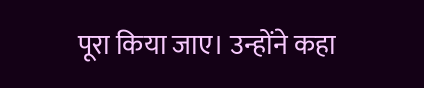पूरा किया जाए। उन्होंने कहा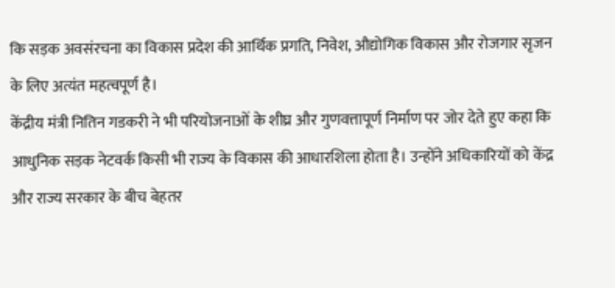कि सड़क अवसंरचना का विकास प्रदेश की आर्थिक प्रगति, निवेश, औद्योगिक विकास और रोजगार सृजन के लिए अत्यंत महत्वपूर्ण है।
केंद्रीय मंत्री नितिन गडकरी ने भी परियोजनाओं के शीघ्र और गुणवत्तापूर्ण निर्माण पर जोर देते हुए कहा कि आधुनिक सड़क नेटवर्क किसी भी राज्य के विकास की आधारशिला होता है। उन्होंने अधिकारियों को केंद्र और राज्य सरकार के बीच बेहतर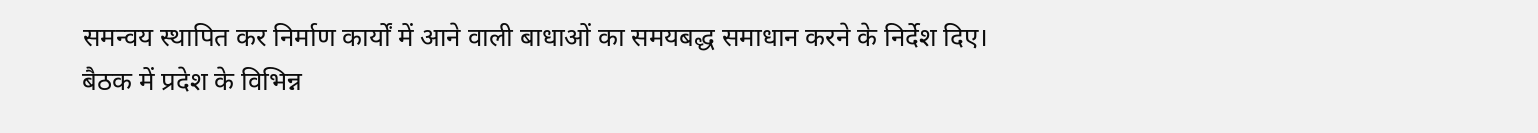समन्वय स्थापित कर निर्माण कार्यों में आने वाली बाधाओं का समयबद्ध समाधान करने के निर्देश दिए।
बैठक में प्रदेश के विभिन्न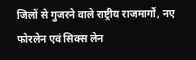जिलों से गुजरने वाले राष्ट्रीय राजमार्गों, नए फोरलेन एवं सिक्स लेन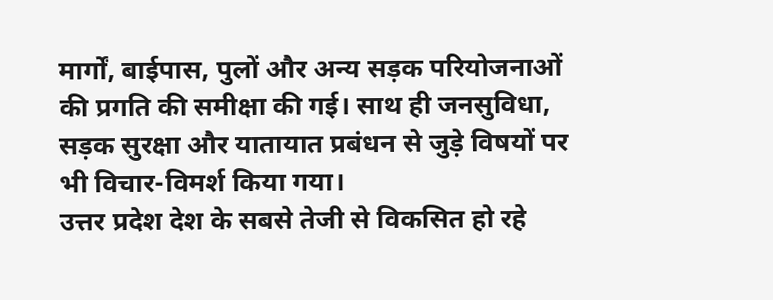मार्गों, बाईपास, पुलों और अन्य सड़क परियोजनाओं की प्रगति की समीक्षा की गई। साथ ही जनसुविधा, सड़क सुरक्षा और यातायात प्रबंधन से जुड़े विषयों पर भी विचार-विमर्श किया गया।
उत्तर प्रदेश देश के सबसे तेजी से विकसित हो रहे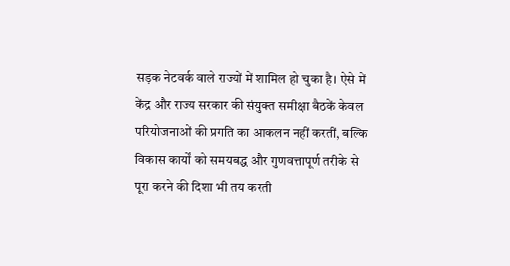सड़क नेटवर्क वाले राज्यों में शामिल हो चुका है। ऐसे में केंद्र और राज्य सरकार की संयुक्त समीक्षा बैठकें केवल परियोजनाओं की प्रगति का आकलन नहीं करतीं, बल्कि विकास कार्यों को समयबद्ध और गुणवत्तापूर्ण तरीके से पूरा करने की दिशा भी तय करती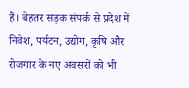हैं। बेहतर सड़क संपर्क से प्रदेश में निवेश, पर्यटन, उद्योग, कृषि और रोजगार के नए अवसरों को भी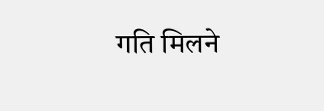गति मिलने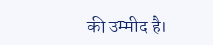की उम्मीद है।